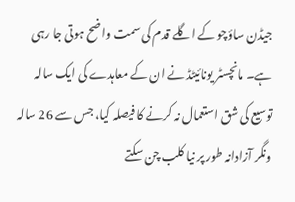جیڈن ساؤچو کے اگلے قدم کی سمت واضح ہوتی جا رہی ہے۔ مانچسٹر یونائیٹڈ نے ان کے معاہدے کی ایک سالہ توسیع کی شق استعمال نہ کرنے کا فیصلہ کیا، جس سے 26 سالہ ونگر آزادانہ طور پر نیا کلب چن سکتے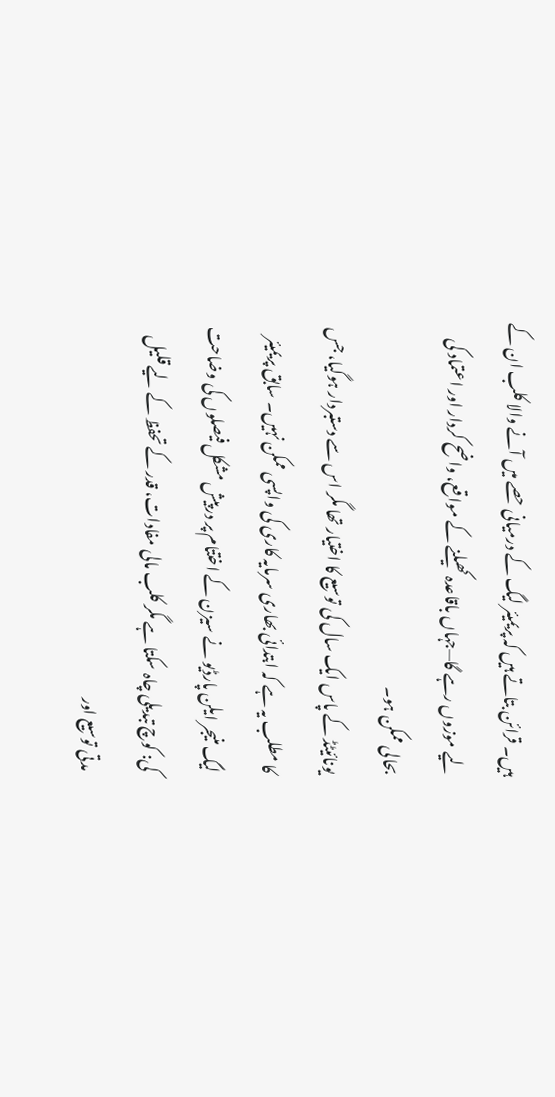ہیں۔ قرائن بتاتے ہیں کہ پریمیئر لیگ کے درمیانی حصے میں آنے والا کلب ان کے لیے موزوں رہے گا—جہاں باقاعدہ کھیلنے کے مواقع، واضح کردار اور اعتماد کی بحالی ممکن ہو۔
یونائیٹڈ کے پاس ایک سال کی توسیع کا اختیار تھا مگر اس سے دستبردار ہوگیا، جس کا مطلب یہ ہے کہ ابتدائی بھاری سرمایہ کاری کی واپسی ممکن نہیں۔ سابق پریمیئر لیگ منیجر ایلن پارڈیو نے سیزن کے اختتام پر درپیش مشکل فیصلوں کی وضاحت کی: کوچ تبدیلی چاہ سکتا ہے مگر کلب مالی مفادات، قدر کے تحفظ کے لیے قلیل مدتی توسیع اور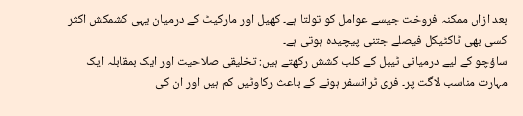بعد ازاں ممکنہ فروخت جیسے عوامل کو تولتا ہے۔ کھیل اور مارکیٹ کے درمیان یہی کشمکش اکثر کسی بھی ٹاکٹیکل فیصلے جتنی پیچیدہ ہوتی ہے۔
ساؤچو کے لیے درمیانی ٹیبل کے کلب کشش رکھتے ہیں: تخلیقی صلاحیت اور ایک بمقابلہ ایک مہارت مناسب لاگت پر۔ فری ٹرانسفر ہونے کے باعث رکاوٹیں کم ہیں اور ان کی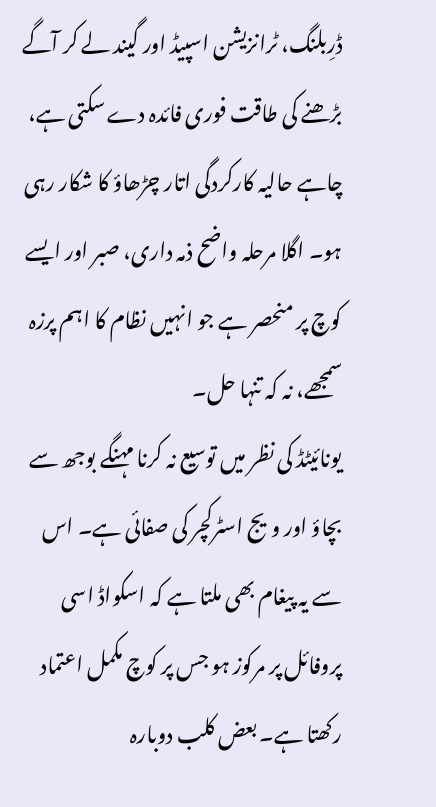ڈرِبلنگ، ٹرانزیشن اسپیڈ اور گیند لے کر آگے بڑھنے کی طاقت فوری فائدہ دے سکتی ہے، چاہے حالیہ کارکردگی اتار چڑھاؤ کا شکار رہی ہو۔ اگلا مرحلہ واضح ذمہ داری، صبر اور ایسے کوچ پر منحصر ہے جو انہیں نظام کا اہم پرزہ سمجھے، نہ کہ تنہا حل۔
یونائیٹڈ کی نظر میں توسیع نہ کرنا مہنگے بوجھ سے بچاؤ اور ویج اسٹرکچر کی صفائی ہے۔ اس سے یہ پیغام بھی ملتا ہے کہ اسکواڈ اسی پروفائل پر مرکوز ہو جس پر کوچ مکمل اعتماد رکھتا ہے۔ بعض کلب دوبارہ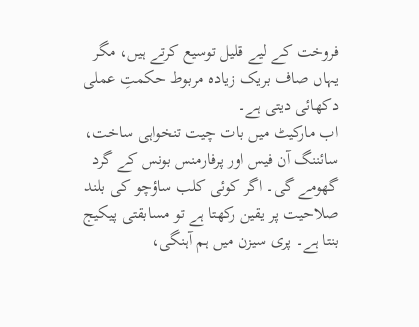فروخت کے لیے قلیل توسیع کرتے ہیں، مگر یہاں صاف بریک زیادہ مربوط حکمتِ عملی دکھائی دیتی ہے۔
اب مارکیٹ میں بات چیت تنخواہی ساخت، سائننگ آن فیس اور پرفارمنس بونس کے گرد گھومے گی۔ اگر کوئی کلب ساؤچو کی بلند صلاحیت پر یقین رکھتا ہے تو مسابقتی پیکیج بنتا ہے۔ پری سیزن میں ہم آہنگی،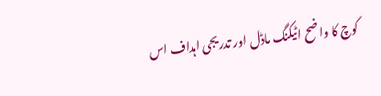کوچ کا واضح اٹیکنگ ماڈل اور تدریجی اہداف اس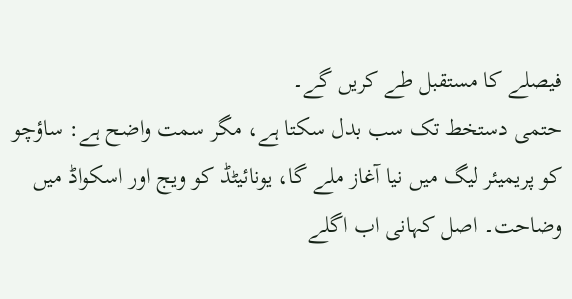فیصلے کا مستقبل طے کریں گے۔
حتمی دستخط تک سب بدل سکتا ہے، مگر سمت واضح ہے: ساؤچو کو پریمیئر لیگ میں نیا آغاز ملے گا، یونائیٹڈ کو ویج اور اسکواڈ میں وضاحت۔ اصل کہانی اب اگلے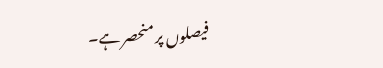فیصلوں پر منحصر ہے۔